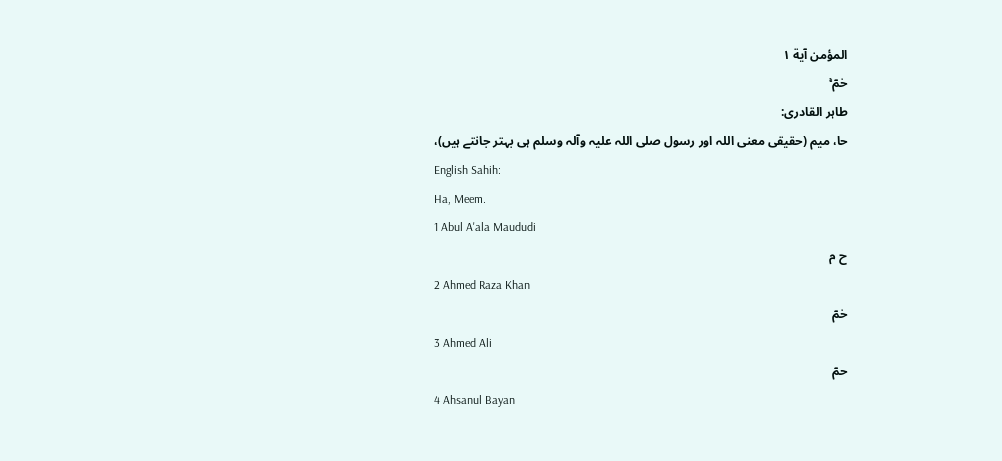المؤمن آية ۱
حٰمٓ ۚ
طاہر القادری:
حا، میم (حقیقی معنی اللہ اور رسول صلی اللہ علیہ وآلہ وسلم ہی بہتر جانتے ہیں)،
English Sahih:
Ha, Meem.
1 Abul A'ala Maududi
ح م
2 Ahmed Raza Khan
حٰمٓ
3 Ahmed Ali
حمۤ
4 Ahsanul Bayan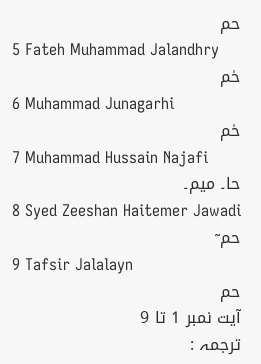حم
5 Fateh Muhammad Jalandhry
حٰم
6 Muhammad Junagarhi
حٰم
7 Muhammad Hussain Najafi
حا۔ میم۔
8 Syed Zeeshan Haitemer Jawadi
حم ۤ
9 Tafsir Jalalayn
حم
آیت نمبر 1 تا 9
ترجمہ :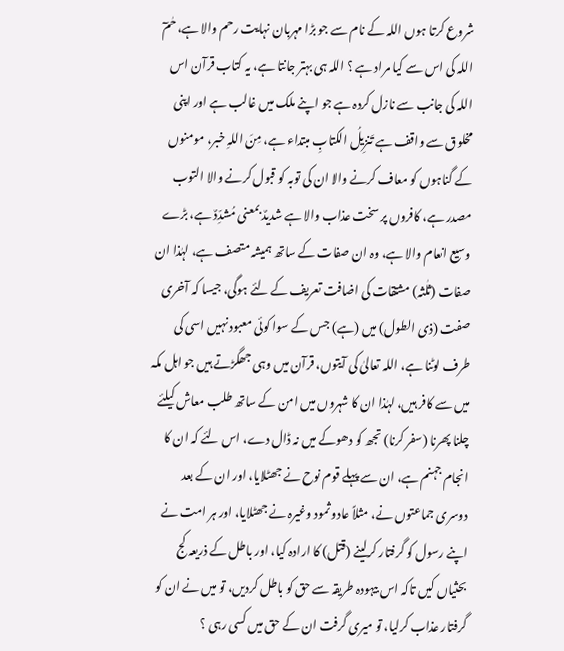شروع کرتا ہوں اللہ کے نام سے جو بڑا مہربان نہایت رحم والا ہے، حٰمٓ اللہ کی اس سے کیا مراد ہے ؟ اللہ ہی بہتر جانتا ہے، یہ کتاب قرآن اس اللہ کی جانب سے نازل کردہ ہے جو اپنے ملک میں غالب ہے اور اپنی مخلوق سے واقف ہے تَنزِیلُ الکتابِ مبتداء ہے، مِنَ اللہِ خبر، مومنوں کے گناہوں کو معاف کرنے والا ان کی توبہ کو قبول کرنے والا التوب مصدر ہے، کافروں پر سخت عذاب والا ہے شدیدٌ بمعنی مُشدِّدٌ ہے، بڑے وسیع انعام والا ہے، وہ ان صفات کے ساتھ ہمیشہ متصف ہے، لہٰذا ان صفات (ثلٰثہ) مشتقات کی اضافت تعریف کے لئے ہوگی، جیسا کہ آخری صفت (ذی الطول) میں (ہے) جس کے سوا کوئی معبود نہیں اسی کی طرف لوٹنا ہے، اللہ تعالیٰ کی آیتوں، قرآن میں وہی جھگڑتے ہیں جو اہل مکہ میں سے کافر ہیں، لہٰذا ان کا شہروں میں امن کے ساتھ طلب معاش کیلئے چلنا پھرنا (سفر کرنا) تجھ کو دھوکے میں نہ ڈال دے، اس لئے کہ ان کا انجام جہنم ہے، ان سے پہلے قوم نوح نے جھٹلایا، اور ان کے بعد دوسری جماعتوں نے، مثلاً عادو ثمود وغیرہ نے جھٹلایا، اور ہر امت نے اپنے رسول کو گرفتار کرلینے (قتل) کا ارادہ کیا، اور باطل کے ذریعہ کج بحثیاں کیں تاکہ اس بیہودہ طریقہ سے حق کو باطل کردیں، تو میں نے ان کو گرفتار عذاب کرلیا، تو میری گرفت ان کے حق میں کسی رہی ؟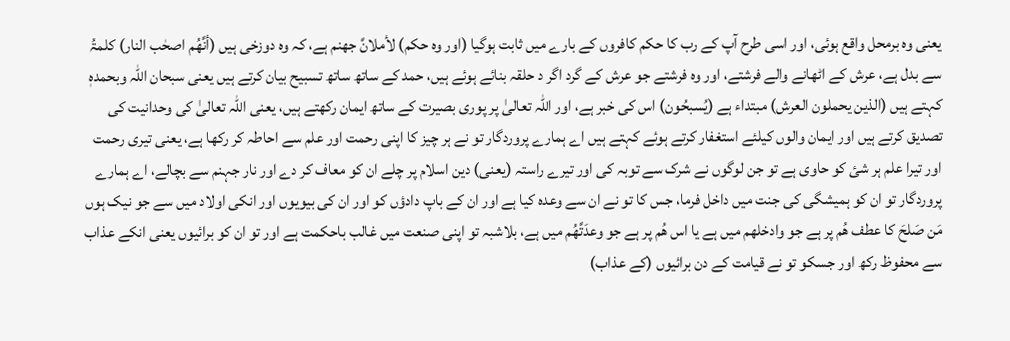یعنی وہ برمحل واقع ہوئی، اور اسی طرح آپ کے رب کا حکم کافروں کے بارے میں ثابت ہوگیا (اور وہ حکم) لأملانَّ جھنم ہے، کہ وہ دوزخی ہیں (أنَّھُم اصحٰب النار) کلمۃُ سے بدل ہے، عرش کے اٹھانے والے فرشتے، اور وہ فرشتے جو عرش کے گرد اگر د حلقہ بنائے ہوئے ہیں، حمد کے ساتھ ساتھ تسبیح بیان کرتے ہیں یعنی سبحان اللہ وبحمدہٖ کہتے ہیں (الذین یحملون العرش) مبتداء ہے (یُسبحُون) اس کی خبر ہے، اور اللہ تعالیٰ پر پوری بصیرت کے ساتھ ایمان رکھتے ہیں، یعنی اللہ تعالیٰ کی وحدانیت کی تصدیق کرتے ہیں اور ایمان والوں کیلئے استغفار کرتے ہوئے کہتے ہیں اے ہمارے پروردگار تو نے ہر چیز کا اپنی رحمت اور علم سے احاطہ کر رکھا ہے، یعنی تیری رحمت اور تیرا علم ہر شئ کو حاوی ہے تو جن لوگوں نے شرک سے توبہ کی اور تیرے راستہ (یعنی) دین اسلام پر چلے ان کو معاف کر دے اور نار جہنم سے بچالے، اے ہمارے پروردگار تو ان کو ہمیشگی کی جنت میں داخل فرما، جس کا تو نے ان سے وعدہ کیا ہے اور ان کے باپ دادؤں کو اور ان کی بیویوں اور انکی اولاد میں سے جو نیک ہوں مَن صَلحَ کا عطف ھُم پر ہے جو وادخلھم میں ہے یا اس ھُم پر ہے جو وعدَتَّھُم میں ہے، بلاشبہ تو اپنی صنعت میں غالب باحکمت ہے اور تو ان کو برائیوں یعنی انکے عذاب سے محفوظ رکھ اور جسکو تو نے قیامت کے دن برائیوں (کے عذاب)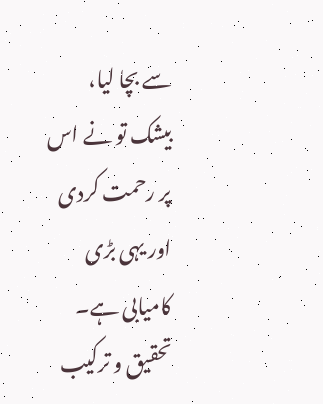سے بچا لیا، بیشک تو نے اس پر رحمت کردی اور یہی بڑی کامیابی ہے۔
تحقیق و ترکیب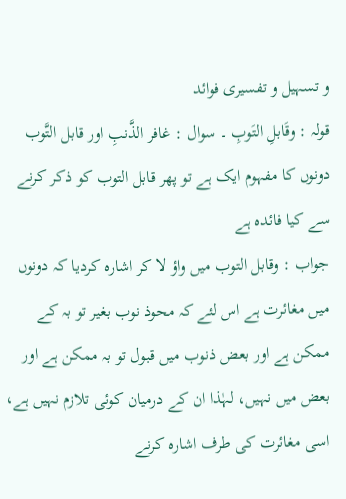و تسہیل و تفسیری فوائد
قولہ : وقَابلِ التَوبِ ۔ سوال : غافر الذَّنبِ اور قابل التَّوب دونوں کا مفہوم ایک ہے تو پھر قابل التوب کو ذکر کرنے سے کیا فائدہ ہے
جواب : وقابل التوب میں واؤ لا کر اشارہ کردیا کہ دونوں میں مغائرت ہے اس لئے کہ محوذ نوب بغیر تو بہ کے ممکن ہے اور بعض ذنوب میں قبول تو بہ ممکن ہے اور بعض میں نہیں، لہٰذا ان کے درمیان کوئی تلازم نہیں ہے، اسی مغائرت کی طرف اشارہ کرنے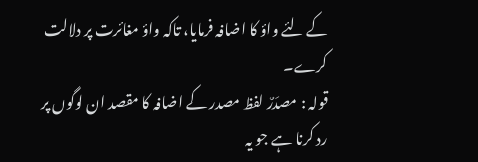کے لئے واؤ کا اضافہ فرمایا، تاکہ واؤ مغائرت پر دلالت کرے۔
قولہ : مصدَرٌ لفظ مصدر کے اضافہ کا مقصد ان لوگوں پر رد کرنا ہے جو یہ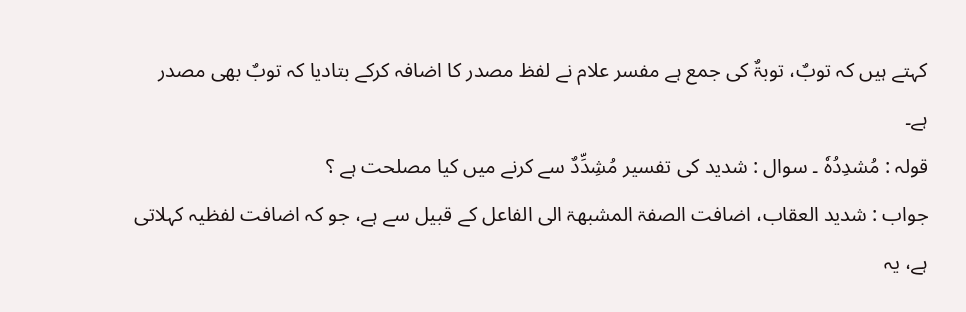کہتے ہیں کہ توبٌ، توبۃٌ کی جمع ہے مفسر علام نے لفظ مصدر کا اضافہ کرکے بتادیا کہ توبٌ بھی مصدر ہے۔
قولہ : مُشدِدُہٗ ۔ سوال : شدید کی تفسیر مُشِدِّدٌ سے کرنے میں کیا مصلحت ہے ؟
جواب : شدید العقاب، اضافت الصفۃ المشبھۃ الی الفاعل کے قبیل سے ہے، جو کہ اضافت لفظیہ کہلاتی ہے، یہ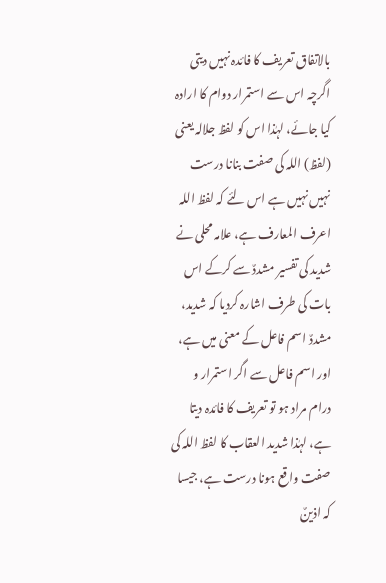بالاتفاق تعریف کا فائدہ نہیں دیتی اگرچہ اس سے استمرار دوام کا ارادہ کیا جائے، لہٰذا اس کو لفظ جلالہ یعنی (لفظ) اللہ کی صفت بنانا درست نہیں نہیں ہے اس لئے کہ لفظ اللہ اعرف المعارف ہے، علامہ محلی نے شدید کی تفسیر مشددٌ سے کرکے اس بات کی طرف اشارہ کردیا کہ شدید، مشددٌ اسم فاعل کے معنی میں ہے، اور اسم فاعل سے اگر استمرار و درام مراد ہو تو تعریف کا فائدہ دیتا ہے، لہٰذا شدید العقاب کا لفظ اللہ کی صفت واقع ہونا درست ہے، جیسا کہ اذینٌ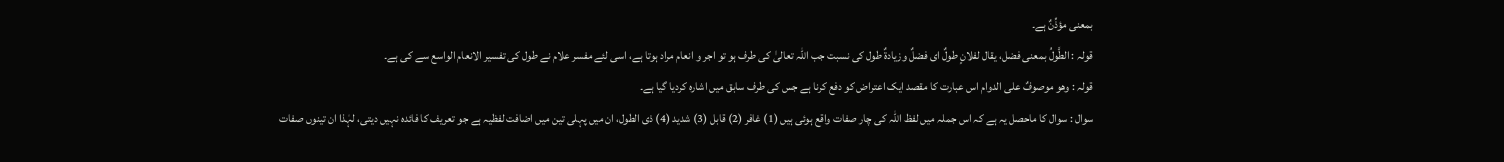بمعنی مؤذِّنٌ ہے۔
قولہ : الطَّولُ بمعنی فضل، یقال لفلانٍ طولٌ ای فضلٌ وزیادۃٌ طول کی نسبت جب اللہ تعالیٰ کی طرف ہو تو اجر و انعام مراد ہوتا ہے، اسی لئے مفسر علام نے طول کی تفسیر الانعام الواسع سے کی ہے۔
قولہ : وھو موصوفٌ علی الدوام اس عبارت کا مقصد ایک اعتراض کو دفع کرنا ہے جس کی طرف سابق میں اشارہ کردیا گیا ہے۔
سوال : سوال کا ماحصل یہ ہے کہ اس جملہ میں لفظ اللہ کی چار صفات واقع ہوئی ہیں (1) غافر (2) قابل (3) شدید (4) ذی الطول، ان میں پہلی تین میں اضافت لفظیہ ہے جو تعریف کا فائدہ نہیں دیتی، لہٰذا ان تینوں صفات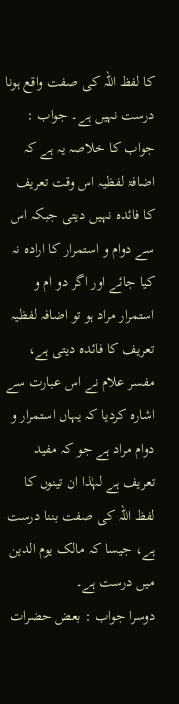کا لفظ اللہ کی صفت واقع ہونا درست نہیں ہے۔ جواب : جواب کا خلاصہ یہ ہے کہ اضافۃ لفظیہ اس وقت تعریف کا فائدہ نہیں دیتی جبکہ اس سے دوام و استمرار کا ارادہ نہ کیا جائے اور اگر دو ام و استمرار مراد ہو تو اضافہ لفظیہ تعریف کا فائدہ دیتی ہے، مفسر علام نے اس عبارت سے اشارہ کردیا کہ یہاں استمرار و دوام مراد ہے جو کہ مفید تعریف ہے لہٰذا ان تینوں کا لفظ اللہ کی صفت بننا درست ہے، جیسا کہ مالک یوم الدین میں درست ہے۔
دوسرا جواب : بعض حضرات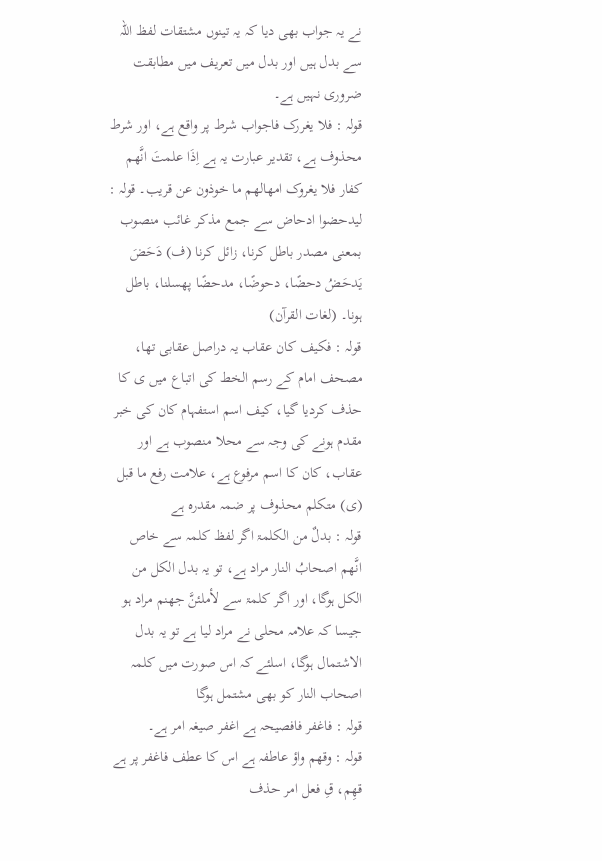نے یہ جواب بھی دیا کہ یہ تینوں مشتقات لفظ اللہ سے بدل ہیں اور بدل میں تعریف میں مطابقت ضروری نہیں ہے۔
قولہ : فلا یغررک فاجواب شرط پر واقع ہے، اور شرط محذوف ہے، تقدیر عبارت یہ ہے اِذَا علمتَ انَّھم کفار فلا یغروک امھالھم ما خوذون عن قریب۔ قولہ : لیدحضوا ادحاض سے جمع مذکر غائب منصوب بمعنی مصدر باطل کرنا، زائل کرنا (ف) دَحَضَ یَدحَضُ دحضًا، دحوضًا، مدحضًا پھسلنا، باطل ہونا۔ (لغات القرآن)
قولہ : فکیف کان عقاب یہ دراصل عقابی تھا، مصحف امام کے رسم الخط کی اتباع میں ی کا حذف کردیا گیا، کیف اسم استفہام کان کی خبر
مقدم ہونے کی وجہ سے محلا منصوب ہے اور عقاب، کان کا اسم مرفوع ہے، علامت رفع ما قبل (ی) متکلم محذوف پر ضمہ مقدرہ ہے
قولہ : بدلٌ من الکلمۃ اگر لفظ کلمہ سے خاص انَّھم اصحابُ النار مراد ہے، تو یہ بدل الکل من الکل ہوگا، اور اگر کلمۃ سے لأملئنَّ جھنم مراد ہو جیسا کہ علامہ محلی نے مراد لیا ہے تو یہ بدل الاشتمال ہوگا، اسلئے کہ اس صورت میں کلمہ اصحاب النار کو بھی مشتمل ہوگا
قولہ : فاغفر فافصیحہ ہے اغفر صیغہ امر ہے۔
قولہ : وقھم واؤ عاطفہ ہے اس کا عطف فاغفر پر ہے قھِم، قِ فعل امر حذف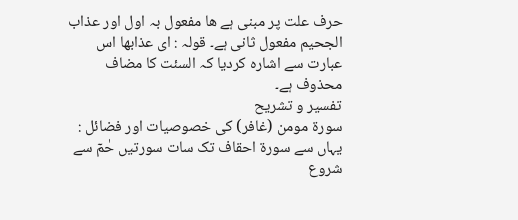حرف علت پر مبنی ہے ھا مفعول بہ اول اور عذاب الجحیم مفعول ثانی ہے۔ قولہ : ای عذابھا اس عبارت سے اشارہ کردیا کہ السئت کا مضاف محذوف ہے۔
تفسیر و تشریح
سورة مومن (غافر) کی خصوصیات اور فضائل : یہاں سے سورة احقاف تک سات سورتیں حٰمٓ سے شروع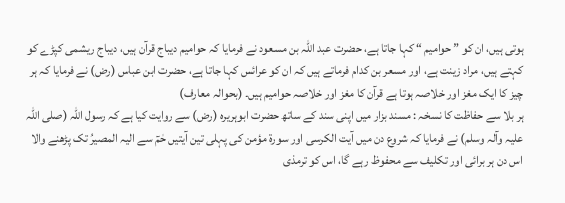ہوتی ہیں، ان کو ” حوامیم “ کہا جاتا ہے، حضرت عبد اللہ بن مسعود نے فرمایا کہ حوامیم دیباج قرآن ہیں، دیباج ریشمی کپڑے کو کہتے ہیں، مراد زینت ہے، اور مسعر بن کدام فرماتے ہیں کہ ان کو عرائس کہا جاتا ہے، حضرت ابن عباس (رض) نے فرمایا کہ ہر چیز کا ایک مغز اور خلاصہ ہوتا ہے قرآن کا مغز اور خلاصہ حوامیم ہیں۔ (بحوالہ معارف)
ہر بلا سے حفاظت کا نسخہ : مسند بزار میں اپنی سند کے ساتھ حضرت ابوہریرہ (رض) سے روایت کیا ہے کہ رسول اللہ (صلی اللہ علیہ وآلہ وسلم) نے فرمایا کہ شروع دن میں آیت الکرسی اور سورة مؤمن کی پہلی تین آیتیں حٰمٓ سے الیہ المصیرُ تک پڑھنے والا اس دن ہر برائی اور تکلیف سے محفوظ رہے گا، اس کو ترمذی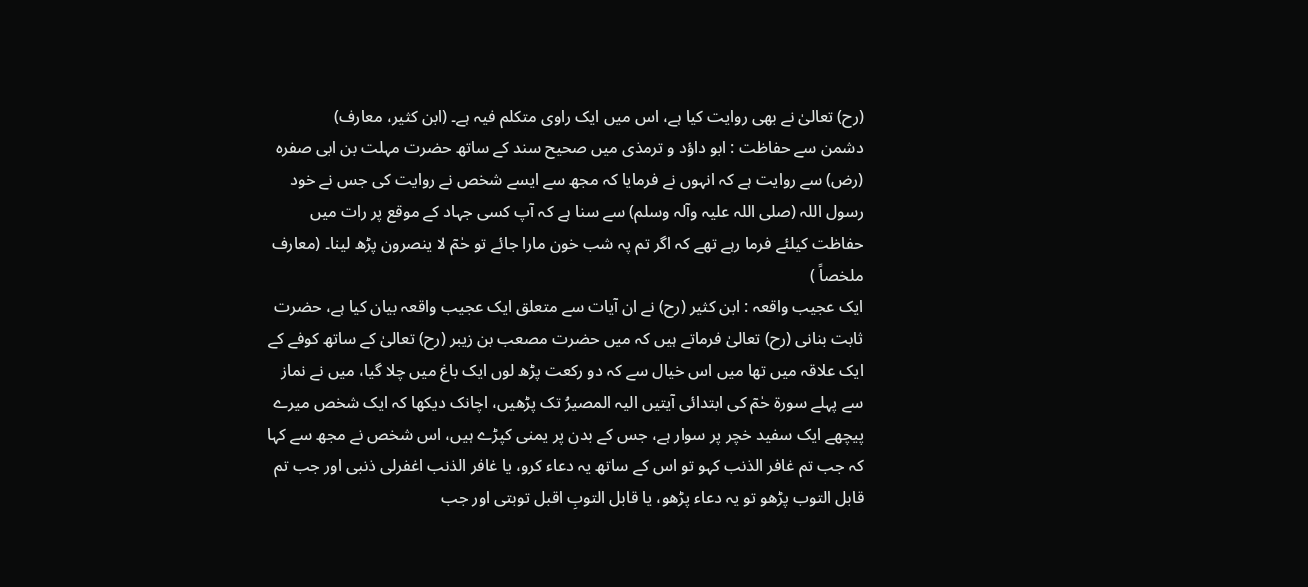(رح) تعالیٰ نے بھی روایت کیا ہے، اس میں ایک راوی متکلم فیہ ہے۔ (ابن کثیر، معارف)
دشمن سے حفاظت : ابو داؤد و ترمذی میں صحیح سند کے ساتھ حضرت مہلت بن ابی صفرہ (رض) سے روایت ہے کہ انہوں نے فرمایا کہ مجھ سے ایسے شخص نے روایت کی جس نے خود رسول اللہ (صلی اللہ علیہ وآلہ وسلم) سے سنا ہے کہ آپ کسی جہاد کے موقع پر رات میں حفاظت کیلئے فرما رہے تھے کہ اگر تم پہ شب خون مارا جائے تو حٰمٓ لا ینصرون پڑھ لینا۔ (معارف ملخصاً )
ایک عجیب واقعہ : ابن کثیر (رح) نے ان آیات سے متعلق ایک عجیب واقعہ بیان کیا ہے، حضرت ثابت بنانی (رح) تعالیٰ فرماتے ہیں کہ میں حضرت مصعب بن زیبر (رح) تعالیٰ کے ساتھ کوفے کے ایک علاقہ میں تھا میں اس خیال سے کہ دو رکعت پڑھ لوں ایک باغ میں چلا گیا، میں نے نماز سے پہلے سورة حٰمٓ کی ابتدائی آیتیں الیہ المصیرُ تک پڑھیں، اچانک دیکھا کہ ایک شخص میرے پیچھے ایک سفید خچر پر سوار ہے، جس کے بدن پر یمنی کپڑے ہیں، اس شخص نے مجھ سے کہا کہ جب تم غافر الذنب کہو تو اس کے ساتھ یہ دعاء کرو، یا غافر الذنب اغفرلی ذنبی اور جب تم قابل التوب پڑھو تو یہ دعاء پڑھو، یا قابل التوبِ اقبل توبتی اور جب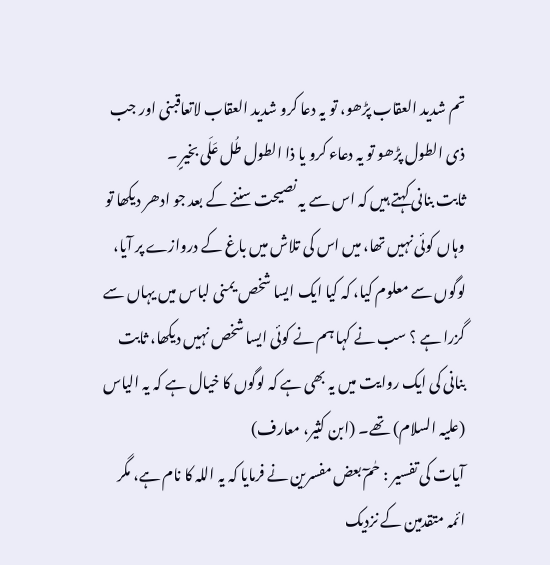تم شدید العقاب پڑھو، تو یہ دعا کرو شدید العقاب لاتعاقبنی اور جب ذی الطول پڑھو تو یہ دعاء کرو یا ذا الطول طُل عَلَی بخیرٍ ۔
ثابت بنانی کہتے ہیں کہ اس سے یہ نصیحت سننے کے بعد جو ادھر دیکھا تو وہاں کوئی نہیں تھا، میں اس کی تلاش میں باغ کے دروازے پر آیا، لوگوں سے معلوم کیا، کہ کیا ایک ایسا شخص یمنی لباس میں یہاں سے گزرا ہے ؟ سب نے کہا ہم نے کوئی ایسا شخص نہیں دیکھا، ثابت بنانی کی ایک روایت میں یہ بھی ہے کہ لوگوں کا خیال ہے کہ یہ الیاس (علیہ السلام) تھے۔ (ابن کثیر، معارف)
آیات کی تفسیر : حٰمٓ بعض مفسرین نے فرمایا کہ یہ اللہ کا نام ہے، مگر ائمہ متقدمین کے نزدیک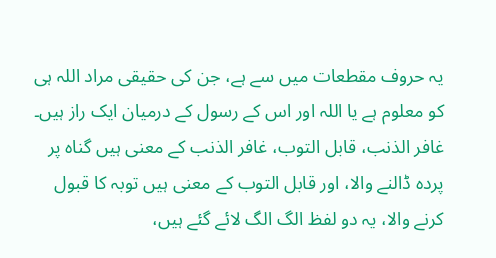یہ حروف مقطعات میں سے ہے، جن کی حقیقی مراد اللہ ہی کو معلوم ہے یا اللہ اور اس کے رسول کے درمیان ایک راز ہیں۔
غافر الذنب، قابل التوب، غافر الذنب کے معنی ہیں گناہ پر پردہ ڈالنے والا، اور قابل التوب کے معنی ہیں توبہ کا قبول کرنے والا، یہ دو لفظ الگ الگ لائے گئے ہیں،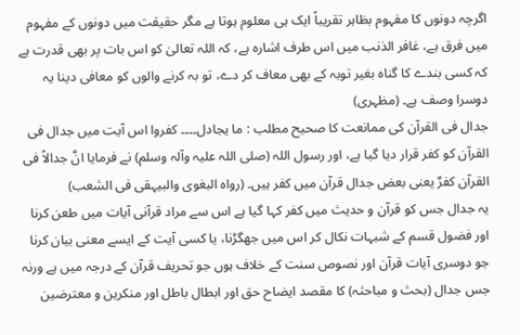اگرچہ دونوں کا مفہوم بظاہر تقریباً ایک ہی معلوم ہوتا ہے مگر حقیقت میں دونوں کے مفہوم میں فرق ہے، غافر الذنب میں اس طرف اشارہ ہے، کہ اللہ تعالیٰ کو اس بات پر بھی قدرت ہے کہ کسی بندے کا گناہ بغیر توبہ کے بھی معاف کر دے، تو بہ کرنے والوں کو معافی دینا یہ دوسرا وصف ہے۔ (مظہری)
جدال فی القرآن کی ممانعت کا صحیح مطلب : ما یجادل۔۔۔۔ کفروا اس آیت میں جدال فی القرآن کو کفر قرار دیا گیا ہے، اور رسول اللہ (صلی اللہ علیہ وآلہ وسلم) نے فرمایا انَّ جدالاً فی القرآن کفرٌ یعنی بعض جدال قرآن میں کفر ہیں۔ (رواہ البغوی والبیہقی فی الشعب)
یہ جدال جس کو قرآن و حدیث میں کفر کہا گیا ہے اس سے مراد قرآنی آیات میں طعن کرنا اور فضول قسم کے شبہات نکال کر اس میں جھگڑنا، یا کسی آیت کے ایسے معنی بیان کرنا جو دوسری آیات قرآن اور نصوص سنت کے خلاف ہوں جو تحریف قرآن کے درجہ میں ہے ورنہ جس جدال (بحث و مباحثہ) کا مقصد ایضاح حق اور ابطال باطل اور منکرین و معترضین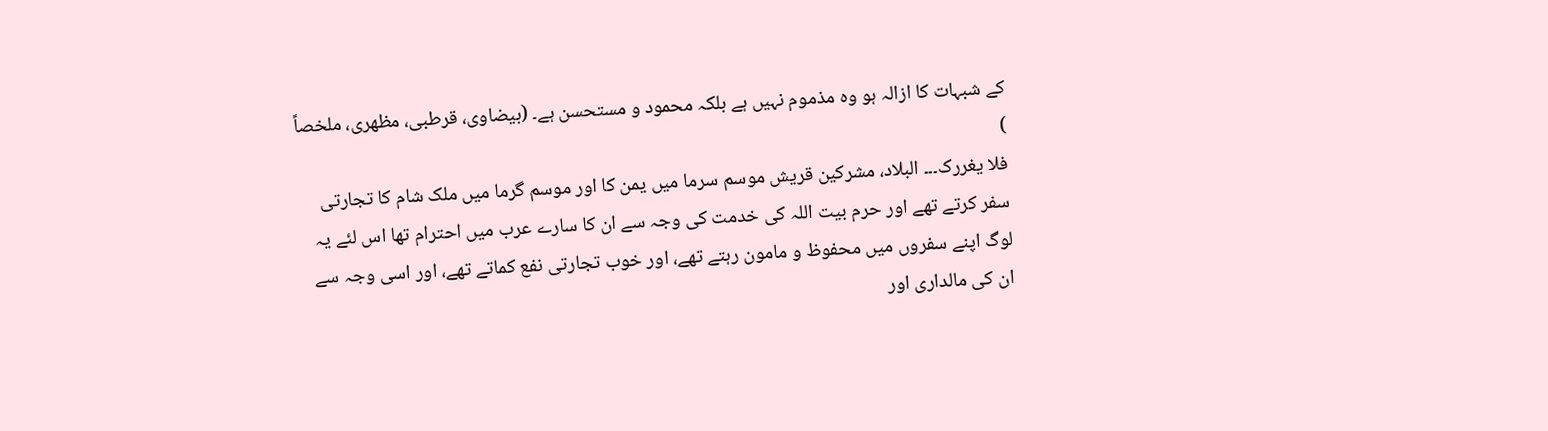کے شبہات کا ازالہ ہو وہ مذموم نہیں ہے بلکہ محمود و مستحسن ہے۔ (بیضاوی، قرطبی، مظھری، ملخصاً )
فلا یغررک۔۔۔ البلاد، مشرکین قریش موسم سرما میں یمن کا اور موسم گرما میں ملک شام کا تجارتی سفر کرتے تھے اور حرم بیت اللہ کی خدمت کی وجہ سے ان کا سارے عرب میں احترام تھا اس لئے یہ لوگ اپنے سفروں میں محفوظ و مامون رہتے تھے، اور خوب تجارتی نفع کماتے تھے، اور اسی وجہ سے ان کی مالداری اور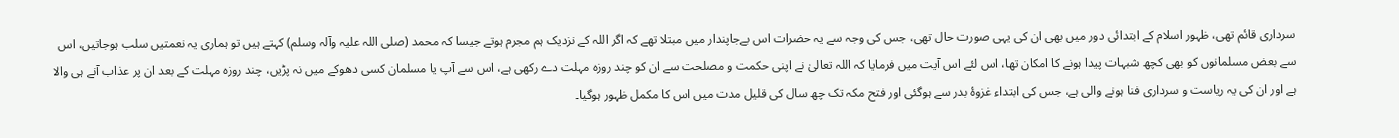سرداری قائم تھی، ظہور اسلام کے ابتدائی دور میں بھی ان کی یہی صورت حال تھی، جس کی وجہ سے یہ حضرات اس بےجاپندار میں مبتلا تھے کہ اگر اللہ کے نزدیک ہم مجرم ہوتے جیسا کہ محمد (صلی اللہ علیہ وآلہ وسلم) کہتے ہیں تو ہماری یہ نعمتیں سلب ہوجاتیں، اس سے بعض مسلمانوں کو بھی کچھ شبہات پیدا ہونے کا امکان تھا، اس لئے اس آیت میں فرمایا کہ اللہ تعالیٰ نے اپنی حکمت و مصلحت سے ان کو چند روزہ مہلت دے رکھی ہے، اس سے آپ یا مسلمان کسی دھوکے میں نہ پڑیں، چند روزہ مہلت کے بعد ان پر عذاب آنے ہی والا ہے اور ان کی یہ ریاست و سرداری فنا ہونے والی ہے، جس کی ابتداء غزوۂ بدر سے ہوگئی اور فتح مکہ تک چھ سال کی قلیل مدت میں اس کا مکمل ظہور ہوگیا۔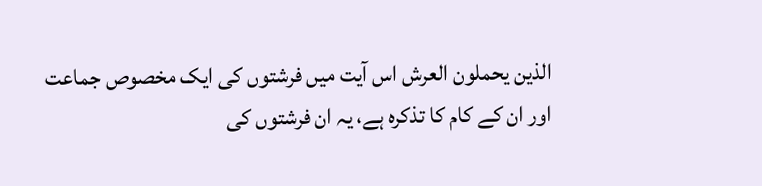الذین یحملون العرش اس آیت میں فرشتوں کی ایک مخصوص جماعت اور ان کے کام کا تذکرہ ہے، یہ ان فرشتوں کی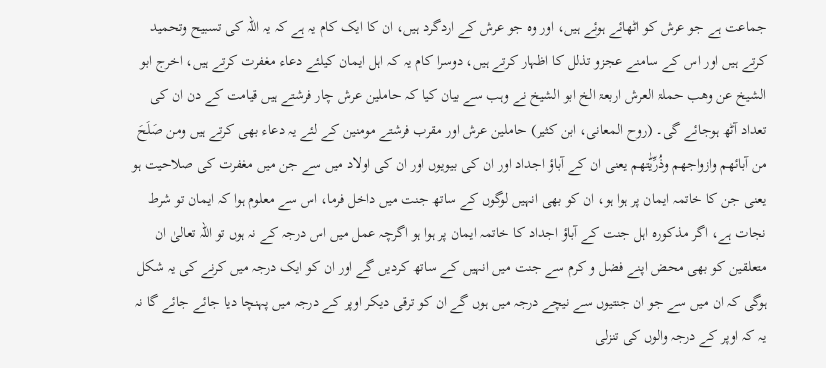جماعت ہے جو عرش کو اٹھائے ہوئے ہیں، اور وہ جو عرش کے اردگرد ہیں، ان کا ایک کام یہ ہے کہ یہ اللہ کی تسبیح وتحمید کرتے ہیں اور اس کے سامنے عجزو تذلل کا اظہار کرتے ہیں، دوسرا کام یہ کہ اہل ایمان کیلئے دعاء مغفرت کرتے ہیں، اخرج ابو الشیخ عن وھب حملۃ العرش اربعۃ الخ ابو الشیخ نے وہب سے بیان کیا کہ حاملین عرش چار فرشتے ہیں قیامت کے دن ان کی تعداد آٹھ ہوجائے گی۔ (روح المعانی، ابن کثیر) حاملین عرش اور مقرب فرشتے مومنین کے لئے یہ دعاء بھی کرتے ہیں ومن صَلَحَ من آبائھم وازواجھم وذُرِّیّٰتھم یعنی ان کے آباؤ اجداد اور ان کی بیویوں اور ان کی اولاد میں سے جن میں مغفرت کی صلاحیت ہو یعنی جن کا خاتمہ ایمان پر ہوا ہو، ان کو بھی انہیں لوگوں کے ساتھ جنت میں داخل فرما، اس سے معلوم ہوا کہ ایمان تو شرط نجات ہے، اگر مذکورہ اہل جنت کے آباؤ اجداد کا خاتمہ ایمان پر ہوا ہو اگرچہ عمل میں اس درجہ کے نہ ہوں تو اللہ تعالیٰ ان متعلقین کو بھی محض اپنے فضل و کرم سے جنت میں انہیں کے ساتھ کردیں گے اور ان کو ایک درجہ میں کرنے کی یہ شکل ہوگی کہ ان میں سے جو ان جنتیوں سے نیچے درجہ میں ہوں گے ان کو ترقی دیکر اوپر کے درجہ میں پہنچا دیا جائے جائے گا نہ یہ کہ اوپر کے درجہ والوں کی تنزلی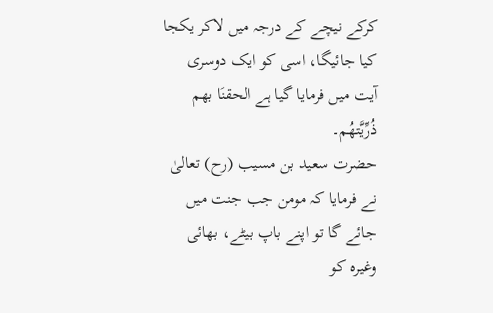کرکے نیچے کے درجہ میں لاکر یکجا کیا جائیگا، اسی کو ایک دوسری آیت میں فرمایا گیا ہے الحقنَا بھم ذُرِّیَّتھُم۔
حضرت سعید بن مسیب (رح) تعالیٰ نے فرمایا کہ مومن جب جنت میں جائے گا تو اپنے باپ بیٹے، بھائی وغیرہ کو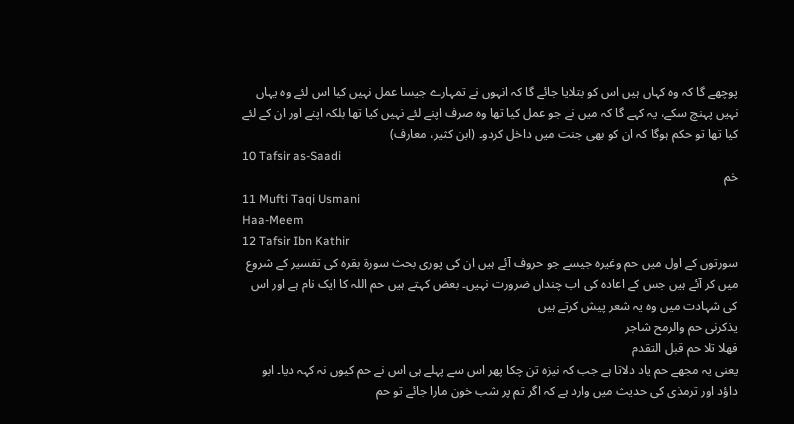پوچھے گا کہ وہ کہاں ہیں اس کو بتلایا جائے گا کہ انہوں نے تمہارے جیسا عمل نہیں کیا اس لئے وہ یہاں نہیں پہنچ سکے، یہ کہے گا کہ میں نے جو عمل کیا تھا وہ صرف اپنے لئے نہیں کیا تھا بلکہ اپنے اور ان کے لئے کیا تھا تو حکم ہوگا کہ ان کو بھی جنت میں داخل کردو۔ (ابن کثیر، معارف)
10 Tafsir as-Saadi
حٰم
11 Mufti Taqi Usmani
Haa-Meem
12 Tafsir Ibn Kathir
سورتوں کے اول میں حم وغیرہ جیسے جو حروف آئے ہیں ان کی پوری بحث سورة بقرہ کی تفسیر کے شروع میں کر آئے ہیں جس کے اعادہ کی اب چنداں ضرورت نہیں۔ بعض کہتے ہیں حم اللہ کا ایک نام ہے اور اس کی شہادت میں وہ یہ شعر پیش کرتے ہیں
یذکرنی حم والرمح شاجر
فھلا تلا حم قبل التقدم
یعنی یہ مجھے حم یاد دلاتا ہے جب کہ نیزہ تن چکا پھر اس سے پہلے ہی اس نے حم کیوں نہ کہہ دیا۔ ابو داؤد اور ترمذی کی حدیث میں وارد ہے کہ اگر تم پر شب خون مارا جائے تو حم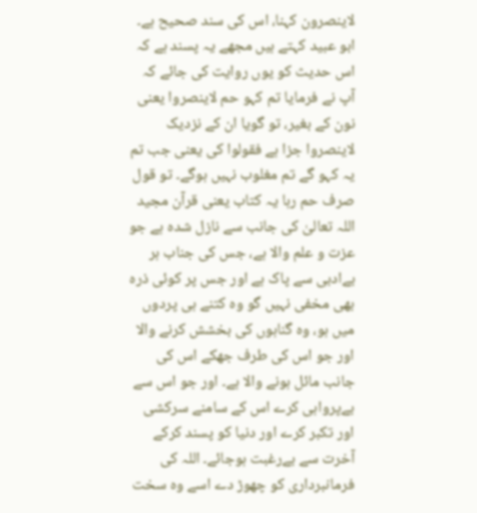لاینصرون کہنا، اس کی سند صحیح ہے۔ ابو عبید کہتے ہیں مجھے یہ پسند ہے کہ اس حدیث کو یوں روایت کی جائے کہ آپ نے فرمایا تم کہو حم لاینصروا یعنی نون کے بغیر، تو گویا ان کے نزدیک لاینصروا جزا ہے فقولوا کی یعنی جب تم یہ کہو گے تم مغلوب نہیں ہوگے۔ تو قول صرف حم رہا یہ کتاب یعنی قرآن مجید اللہ تعالیٰ کی جانب سے نازل شدہ ہے جو عزت و علم والا ہے، جس کی جناب ہر بےادبی سے پاک ہے اور جس پر کوئی ذرہ بھی مخفی نہیں گو وہ کتنے ہی پردوں میں ہو، وہ گناہوں کی بخشش کرنے والا اور جو اس کی طرف جھکے اس کی جانب مائل ہونے والا ہے۔ اور جو اس سے بےپرواہی کرے اس کے سامنے سرکشی اور تکبر کرے اور دنیا کو پسند کرکے آخرت سے بےرغبت ہوجائے۔ اللہ کی فرمانبرداری کو چھوڑ دے اسے وہ سخت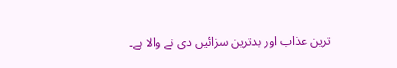ترین عذاب اور بدترین سزائیں دی نے والا ہے۔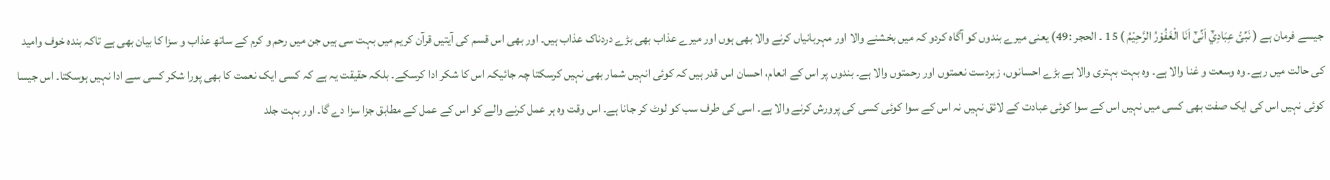جیسے فرمان ہے ( نَبِّئْ عِبَادِيْٓ اَنِّىْٓ اَنَا الْغَفُوْرُ الرَّحِيْمُ ) 15 ۔ الحجر :49) یعنی میرے بندوں کو آگاہ کردو کہ میں بخشنے والا اور مہربانیاں کرنے والا بھی ہوں اور میرے عذاب بھی بڑے دردناک عذاب ہیں۔ اور بھی اس قسم کی آیتیں قرآن کریم میں بہت سی ہیں جن میں رحم و کرم کے ساتھ عذاب و سزا کا بیان بھی ہے تاکہ بندہ خوف وامید کی حالت میں رہے۔ وہ وسعت و غنا والا ہے۔ وہ بہت بہتری والا ہے بڑے احسانوں، زبردست نعمتوں اور رحمتوں والا ہے۔ بندوں پر اس کے انعام، احسان اس قدر ہیں کہ کوئی انہیں شمار بھی نہیں کرسکتا چہ جائیکہ اس کا شکر ادا کرسکے۔ بلکہ حقیقت یہ ہے کہ کسی ایک نعمت کا بھی پورا شکر کسی سے ادا نہیں ہوسکتا۔ اس جیسا کوئی نہیں اس کی ایک صفت بھی کسی میں نہیں اس کے سوا کوئی عبادت کے لائق نہیں نہ اس کے سوا کوئی کسی کی پرورش کرنے والا ہے۔ اسی کی طرف سب کو لوٹ کر جانا ہے۔ اس وقت وہ ہر عمل کرنے والے کو اس کے عمل کے مطابق جزا سزا دے گا۔ اور بہت جلد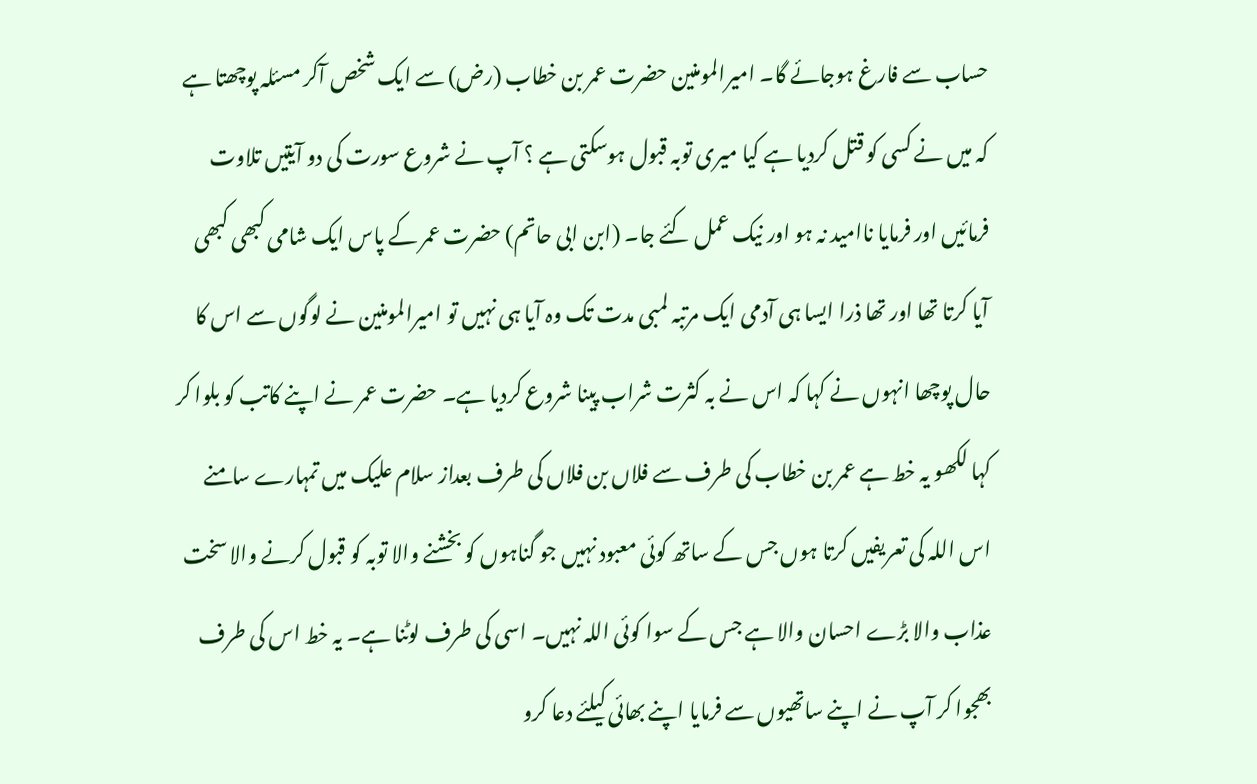حساب سے فارغ ہوجائے گا۔ امیرالمومنین حضرت عمر بن خطاب (رض) سے ایک شخص آکر مسئلہ پوچھتا ہے کہ میں نے کسی کو قتل کردیا ہے کیا میری توبہ قبول ہوسکتی ہے ؟ آپ نے شروع سورت کی دو آیتیں تلاوت فرمائیں اور فرمایا ناامید نہ ہو اور نیک عمل کئے جا۔ (ابن ابی حاتم) حضرت عمر کے پاس ایک شامی کبھی کبھی آیا کرتا تھا اور تھا ذرا ایسا ہی آدمی ایک مرتبہ لمبی مدت تک وہ آیا ہی نہیں تو امیرالمومنین نے لوگوں سے اس کا حال پوچھا انہوں نے کہا کہ اس نے بہ کثرت شراب پینا شروع کردیا ہے۔ حضرت عمر نے اپنے کاتب کو بلوا کر کہا لکھو یہ خط ہے عمر بن خطاب کی طرف سے فلاں بن فلاں کی طرف بعداز سلام علیک میں تمہارے سامنے اس اللہ کی تعریفیں کرتا ہوں جس کے ساتھ کوئی معبود نہیں جو گناہوں کو بخشنے والا توبہ کو قبول کرنے والا سخت عذاب والا بڑے احسان والا ہے جس کے سوا کوئی اللہ نہیں۔ اسی کی طرف لوٹنا ہے۔ یہ خط اس کی طرف بھجوا کر آپ نے اپنے ساتھیوں سے فرمایا اپنے بھائی کیلئے دعا کرو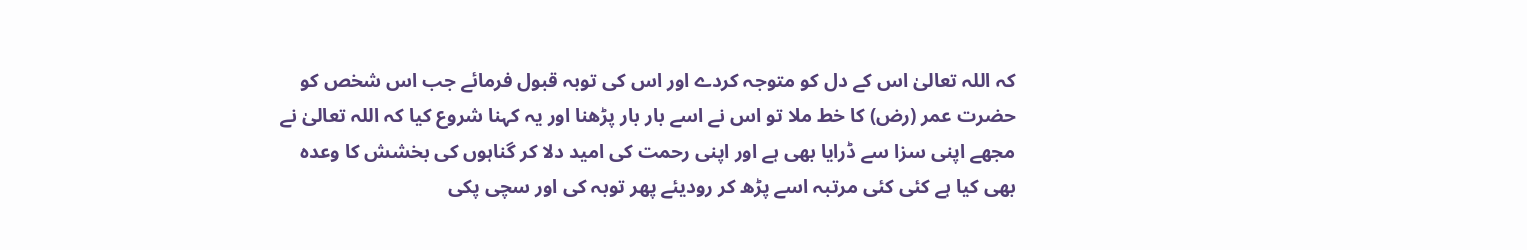کہ اللہ تعالیٰ اس کے دل کو متوجہ کردے اور اس کی توبہ قبول فرمائے جب اس شخص کو حضرت عمر (رض) کا خط ملا تو اس نے اسے بار بار پڑھنا اور یہ کہنا شروع کیا کہ اللہ تعالیٰ نے مجھے اپنی سزا سے ڈرایا بھی ہے اور اپنی رحمت کی امید دلا کر گناہوں کی بخشش کا وعدہ بھی کیا ہے کئی کئی مرتبہ اسے پڑھ کر رودیئے پھر توبہ کی اور سچی پکی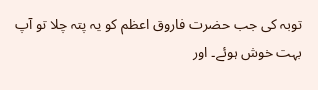توبہ کی جب حضرت فاروق اعظم کو یہ پتہ چلا تو آپ بہت خوش ہوئے۔ اور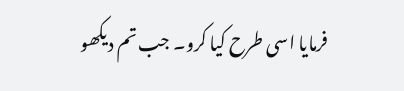فرمایا اسی طرح کیا کرو۔ جب تم دیکھو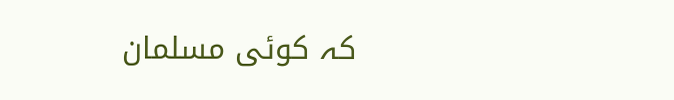کہ کوئی مسلمان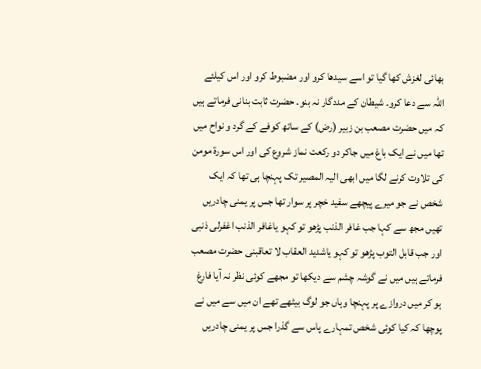بھائی لغزش کھا گیا تو اسے سیدھا کرو اور مضبوط کرو اور اس کیلئے اللہ سے دعا کرو۔ شیطان کے مددگار نہ بنو۔ حضرت ثابت بنانی فرماتے ہیں کہ میں حضرت مصعب بن زبیر (رض) کے ساتھ کوفے کے گرد و نواح میں تھا میں نے ایک باغ میں جاکر دو رکعت نماز شروع کی اور اس سورة مومن کی تلاوت کرنے لگا میں ابھی الیہ المصیر تک پہنچا ہی تھا کہ ایک شخص نے جو میرے پیچھے سفید خچر پر سوار تھا جس پر یمنی چادریں تھیں مجھ سے کہا جب غافر الذنب پڑھو تو کہو یاغافر الذنب اغفرلی ذنبی اور جب قابل التوب پڑھو تو کہو یاشدید العقاب لا تعاقبنی حضرت مصعب فرماتے ہیں میں نے گوشہ چشم سے دیکھا تو مجھے کوئی نظر نہ آیا فارغ ہو کر میں دروازے پر پہنچا وہاں جو لوگ بیٹھے تھے ان میں سے میں نے پوچھا کہ کیا کوئی شخص تمہارے پاس سے گذرا جس پر یمنی چادریں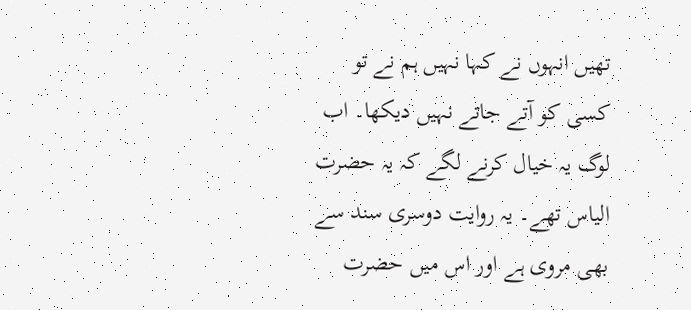تھیں انہوں نے کہا نہیں ہم نے تو کسی کو آتے جاتے نہیں دیکھا۔ اب لوگ یہ خیال کرنے لگے کہ یہ حضرت الیاس تھے۔ یہ روایت دوسری سند سے بھی مروی ہے اور اس میں حضرت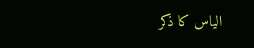الیاس کا ذکر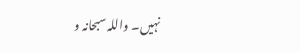نہیں۔ واللہ سبحانہ و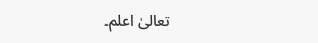تعالیٰ اعلم۔